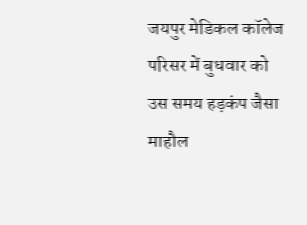जयपुर मेडिकल कॉलेज परिसर में बुधवार को उस समय हड़कंप जैसा माहौल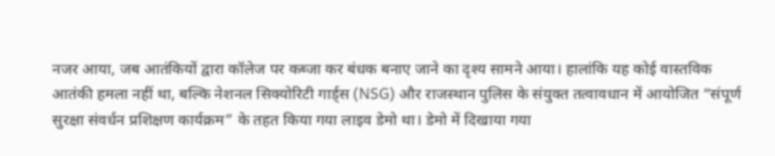नजर आया, जब आतंकियों द्वारा कॉलेज पर कब्जा कर बंधक बनाए जाने का दृश्य सामने आया। हालांकि यह कोई वास्तविक आतंकी हमला नहीं था, बल्कि नेशनल सिक्योरिटी गार्ड्स (NSG) और राजस्थान पुलिस के संयुक्त तत्वावधान में आयोजित “संपूर्ण सुरक्षा संवर्धन प्रशिक्षण कार्यक्रम” के तहत किया गया लाइव डेमो था। डेमो में दिखाया गया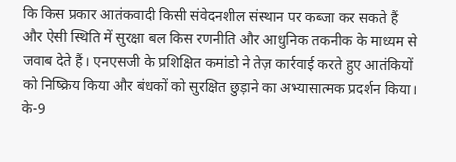कि किस प्रकार आतंकवादी किसी संवेदनशील संस्थान पर कब्जा कर सकते हैं और ऐसी स्थिति में सुरक्षा बल किस रणनीति और आधुनिक तकनीक के माध्यम से जवाब देते हैं। एनएसजी के प्रशिक्षित कमांडो ने तेज़ कार्रवाई करते हुए आतंकियों को निष्क्रिय किया और बंधकों को सुरक्षित छुड़ाने का अभ्यासात्मक प्रदर्शन किया। के-9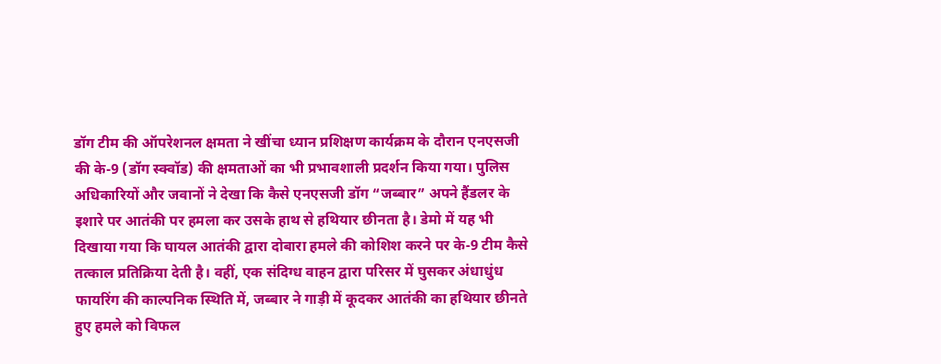डॉग टीम की ऑपरेशनल क्षमता ने खींचा ध्यान प्रशिक्षण कार्यक्रम के दौरान एनएसजी की के-9 (डॉग स्क्वॉड) की क्षमताओं का भी प्रभावशाली प्रदर्शन किया गया। पुलिस अधिकारियों और जवानों ने देखा कि कैसे एनएसजी डॉग “जब्बार” अपने हैंडलर के इशारे पर आतंकी पर हमला कर उसके हाथ से हथियार छीनता है। डेमो में यह भी दिखाया गया कि घायल आतंकी द्वारा दोबारा हमले की कोशिश करने पर के-9 टीम कैसे तत्काल प्रतिक्रिया देती है। वहीं, एक संदिग्ध वाहन द्वारा परिसर में घुसकर अंधाधुंध फायरिंग की काल्पनिक स्थिति में, जब्बार ने गाड़ी में कूदकर आतंकी का हथियार छीनते हुए हमले को विफल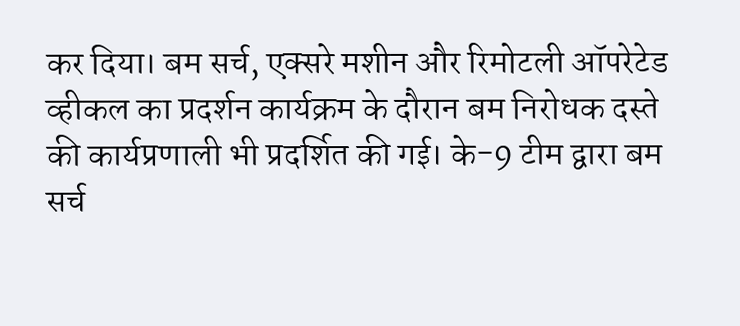कर दिया। बम सर्च, एक्सरे मशीन और रिमोटली ऑपरेटेड व्हीकल का प्रदर्शन कार्यक्रम के दौरान बम निरोधक दस्ते की कार्यप्रणाली भी प्रदर्शित की गई। के-9 टीम द्वारा बम सर्च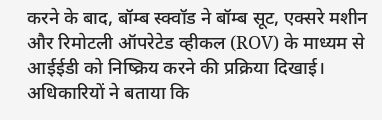करने के बाद, बॉम्ब स्क्वॉड ने बॉम्ब सूट, एक्सरे मशीन और रिमोटली ऑपरेटेड व्हीकल (ROV) के माध्यम से आईईडी को निष्क्रिय करने की प्रक्रिया दिखाई। अधिकारियों ने बताया कि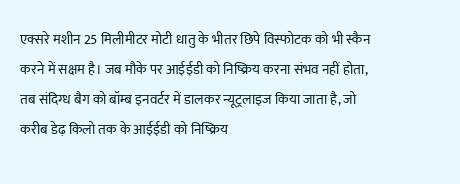एक्सरे मशीन 25 मिलीमीटर मोटी धातु के भीतर छिपे विस्फोटक को भी स्कैन करने में सक्षम है। जब मौके पर आईईडी को निष्क्रिय करना संभव नहीं होता, तब संदिग्ध बैग को बॉम्ब इनवर्टर में डालकर न्यूट्रलाइज किया जाता है, जो करीब डेढ़ किलो तक के आईईडी को निष्क्रिय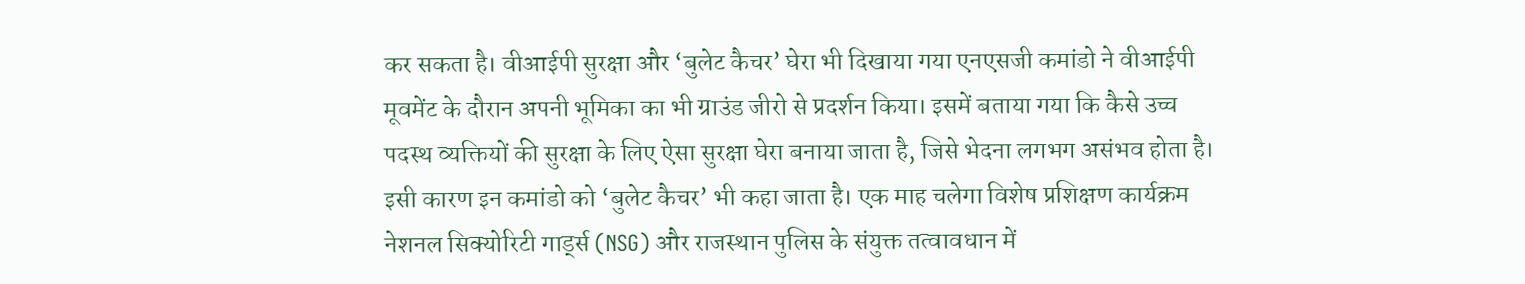कर सकता है। वीआईपी सुरक्षा और ‘बुलेट कैचर’ घेरा भी दिखाया गया एनएसजी कमांडो ने वीआईपी मूवमेंट के दौरान अपनी भूमिका का भी ग्राउंड जीरो से प्रदर्शन किया। इसमें बताया गया कि कैसे उच्च पदस्थ व्यक्तियों की सुरक्षा के लिए ऐसा सुरक्षा घेरा बनाया जाता है, जिसे भेदना लगभग असंभव होता है। इसी कारण इन कमांडो को ‘बुलेट कैचर’ भी कहा जाता है। एक माह चलेगा विशेष प्रशिक्षण कार्यक्रम नेशनल सिक्योरिटी गार्ड्स (NSG) और राजस्थान पुलिस के संयुक्त तत्वावधान में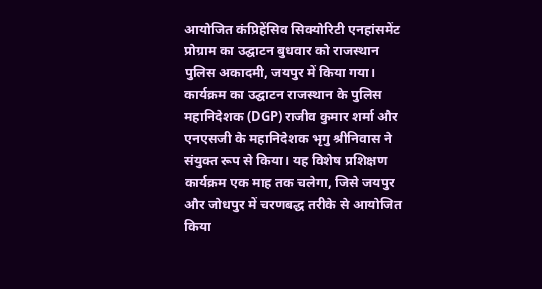आयोजित कंप्रिहेंसिव सिक्योरिटी एनहांसमेंट प्रोग्राम का उद्घाटन बुधवार को राजस्थान पुलिस अकादमी, जयपुर में किया गया। कार्यक्रम का उद्घाटन राजस्थान के पुलिस महानिदेशक (DGP) राजीव कुमार शर्मा और एनएसजी के महानिदेशक भृगु श्रीनिवास ने संयुक्त रूप से किया। यह विशेष प्रशिक्षण कार्यक्रम एक माह तक चलेगा, जिसे जयपुर और जोधपुर में चरणबद्ध तरीके से आयोजित किया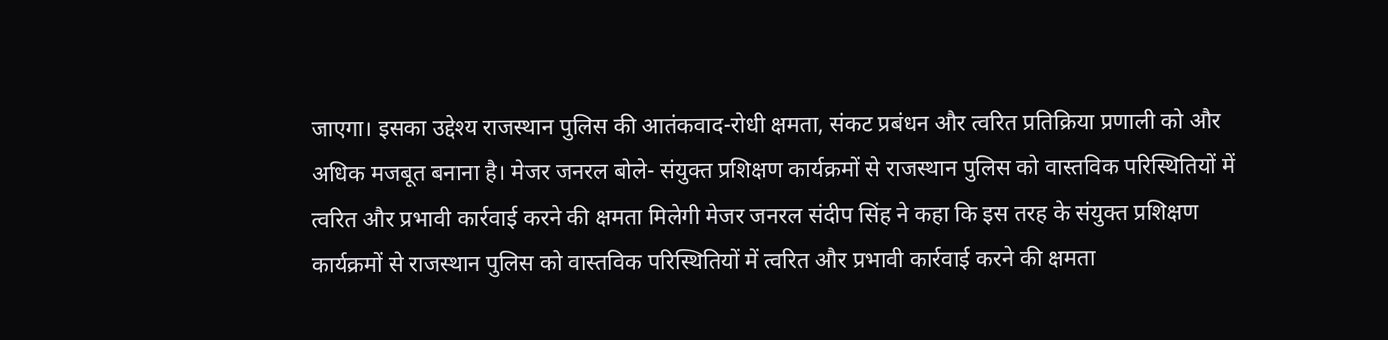जाएगा। इसका उद्देश्य राजस्थान पुलिस की आतंकवाद-रोधी क्षमता, संकट प्रबंधन और त्वरित प्रतिक्रिया प्रणाली को और अधिक मजबूत बनाना है। मेजर जनरल बोले- संयुक्त प्रशिक्षण कार्यक्रमों से राजस्थान पुलिस को वास्तविक परिस्थितियों में त्वरित और प्रभावी कार्रवाई करने की क्षमता मिलेगी मेजर जनरल संदीप सिंह ने कहा कि इस तरह के संयुक्त प्रशिक्षण कार्यक्रमों से राजस्थान पुलिस को वास्तविक परिस्थितियों में त्वरित और प्रभावी कार्रवाई करने की क्षमता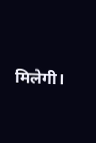मिलेगी।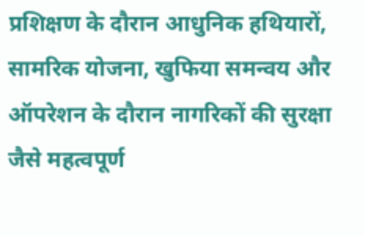प्रशिक्षण के दौरान आधुनिक हथियारों, सामरिक योजना, खुफिया समन्वय और ऑपरेशन के दौरान नागरिकों की सुरक्षा जैसे महत्वपूर्ण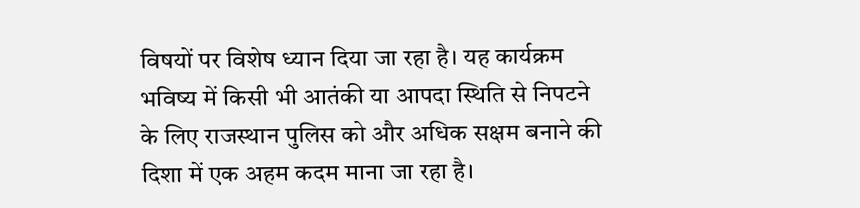विषयों पर विशेष ध्यान दिया जा रहा है। यह कार्यक्रम भविष्य में किसी भी आतंकी या आपदा स्थिति से निपटने के लिए राजस्थान पुलिस को और अधिक सक्षम बनाने की दिशा में एक अहम कदम माना जा रहा है।